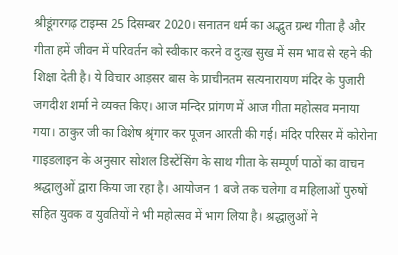श्रीडूंगरगढ़ टाइम्स 25 दिसम्बर 2020। सनातन धर्म का अद्भुत ग्रन्थ गीता है और गीता हमें जीवन में परिवर्तन को स्वीकार करने व दुःख सुख में सम भाव से रहने की शिक्षा देती है। ये विचार आड़सर बास के प्राचीनतम सत्यनारायण मंदिर के पुजारी जगदीश शर्मा ने व्यक्त किए। आज मन्दिर प्रांगण में आज गीता महोत्सव मनाया गया। ठाकुर जी का विशेष श्रृंगार कर पूजन आरती की गई। मंदिर परिसर में कोरोना गाइडलाइन के अनुसार सोशल डिस्टेंसिंग के साथ गीता के सम्पूर्ण पाठों का वाचन श्रद्धालुओं द्वारा किया जा रहा है। आयोजन 1 बजे तक चलेगा व महिलाओं पुरुषों सहित युवक व युवतियों ने भी महोत्सव में भाग लिया है। श्रद्धालुओं ने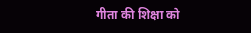गीता की शिक्षा को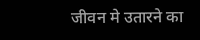जीवन मे उतारने का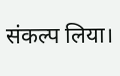संकल्प लिया।